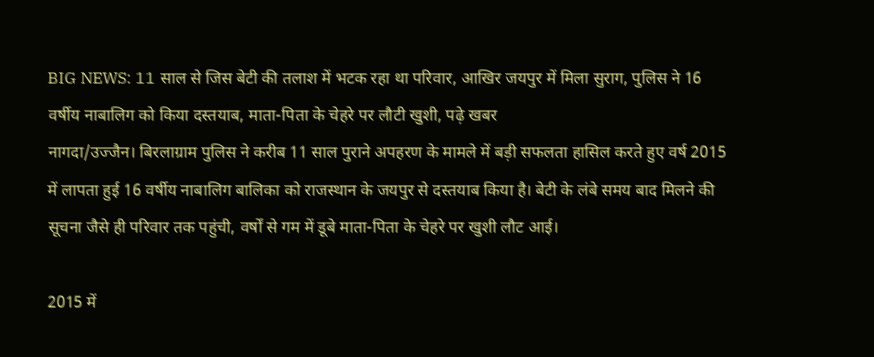BIG NEWS: 11 साल से जिस बेटी की तलाश में भटक रहा था परिवार, आखिर जयपुर में मिला सुराग, पुलिस ने 16 वर्षीय नाबालिग को किया दस्तयाब, माता-पिता के चेहरे पर लौटी खुशी, पढ़े खबर
नागदा/उज्जैन। बिरलाग्राम पुलिस ने करीब 11 साल पुराने अपहरण के मामले में बड़ी सफलता हासिल करते हुए वर्ष 2015 में लापता हुई 16 वर्षीय नाबालिग बालिका को राजस्थान के जयपुर से दस्तयाब किया है। बेटी के लंबे समय बाद मिलने की सूचना जैसे ही परिवार तक पहुंची, वर्षों से गम में डूबे माता-पिता के चेहरे पर खुशी लौट आई।

2015 में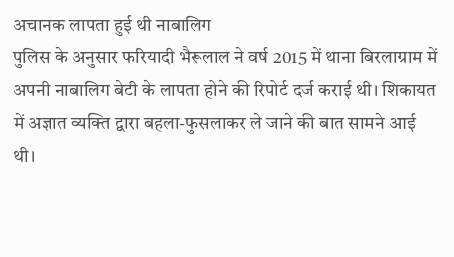अचानक लापता हुई थी नाबालिग
पुलिस के अनुसार फरियादी भैरूलाल ने वर्ष 2015 में थाना बिरलाग्राम में अपनी नाबालिग बेटी के लापता होने की रिपोर्ट दर्ज कराई थी। शिकायत में अज्ञात व्यक्ति द्वारा बहला-फुसलाकर ले जाने की बात सामने आई थी।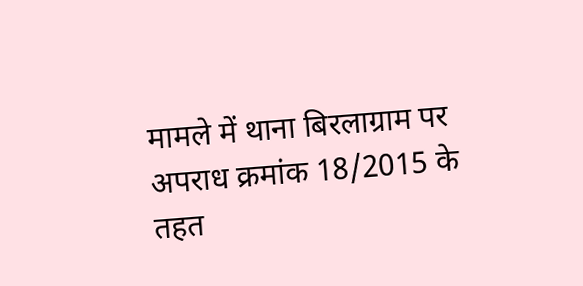मामले में थाना बिरलाग्राम पर अपराध क्रमांक 18/2015 के तहत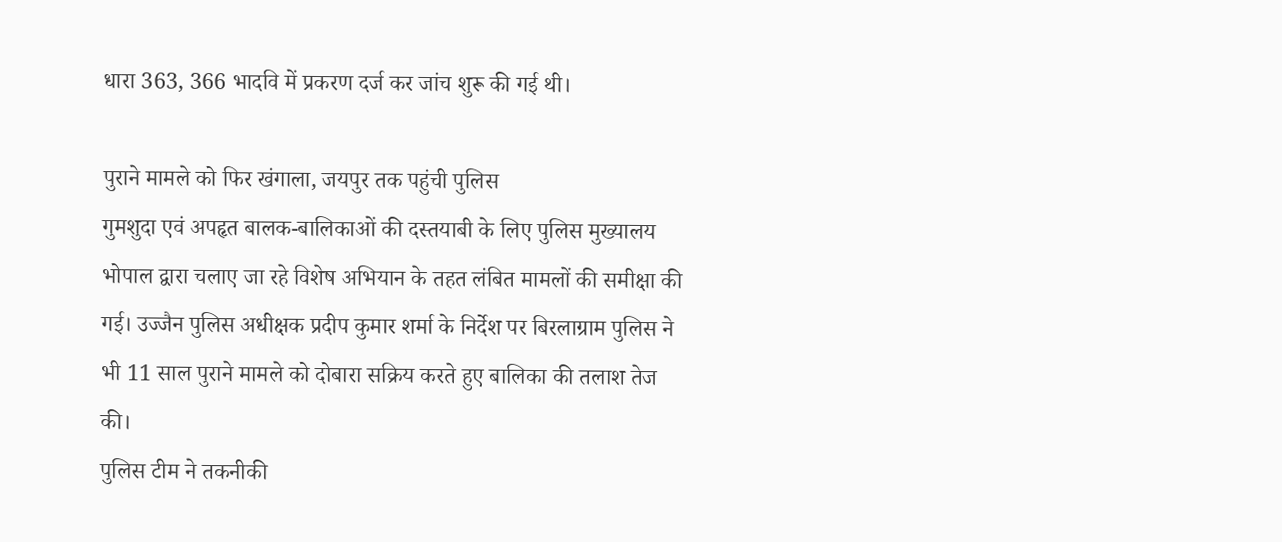धारा 363, 366 भादवि में प्रकरण दर्ज कर जांच शुरू की गई थी।

पुराने मामले को फिर खंगाला, जयपुर तक पहुंची पुलिस
गुमशुदा एवं अपहृत बालक-बालिकाओं की दस्तयाबी के लिए पुलिस मुख्यालय भोपाल द्वारा चलाए जा रहे विशेष अभियान के तहत लंबित मामलों की समीक्षा की गई। उज्जैन पुलिस अधीक्षक प्रदीप कुमार शर्मा के निर्देश पर बिरलाग्राम पुलिस ने भी 11 साल पुराने मामले को दोबारा सक्रिय करते हुए बालिका की तलाश तेज की।
पुलिस टीम ने तकनीकी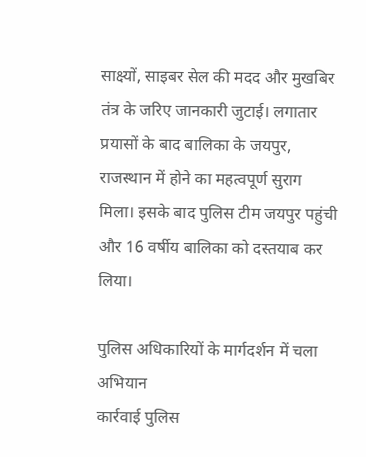साक्ष्यों, साइबर सेल की मदद और मुखबिर तंत्र के जरिए जानकारी जुटाई। लगातार प्रयासों के बाद बालिका के जयपुर, राजस्थान में होने का महत्वपूर्ण सुराग मिला। इसके बाद पुलिस टीम जयपुर पहुंची और 16 वर्षीय बालिका को दस्तयाब कर लिया।

पुलिस अधिकारियों के मार्गदर्शन में चला अभियान
कार्रवाई पुलिस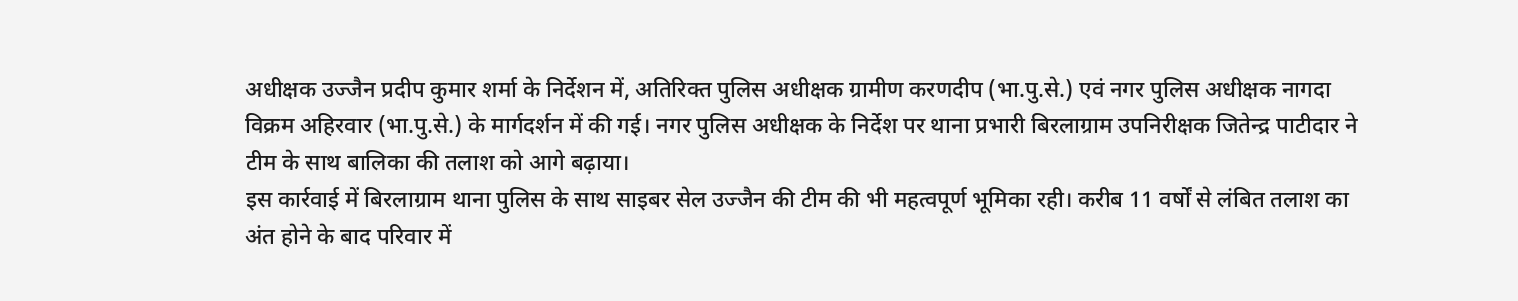अधीक्षक उज्जैन प्रदीप कुमार शर्मा के निर्देशन में, अतिरिक्त पुलिस अधीक्षक ग्रामीण करणदीप (भा.पु.से.) एवं नगर पुलिस अधीक्षक नागदा विक्रम अहिरवार (भा.पु.से.) के मार्गदर्शन में की गई। नगर पुलिस अधीक्षक के निर्देश पर थाना प्रभारी बिरलाग्राम उपनिरीक्षक जितेन्द्र पाटीदार ने टीम के साथ बालिका की तलाश को आगे बढ़ाया।
इस कार्रवाई में बिरलाग्राम थाना पुलिस के साथ साइबर सेल उज्जैन की टीम की भी महत्वपूर्ण भूमिका रही। करीब 11 वर्षों से लंबित तलाश का अंत होने के बाद परिवार में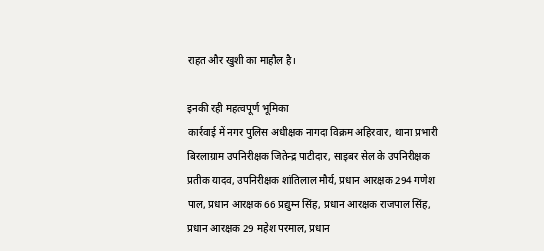राहत और खुशी का माहौल है।

इनकी रही महत्वपूर्ण भूमिका
कार्रवाई में नगर पुलिस अधीक्षक नागदा विक्रम अहिरवार, थाना प्रभारी बिरलाग्राम उपनिरीक्षक जितेन्द्र पाटीदार, साइबर सेल के उपनिरीक्षक प्रतीक यादव, उपनिरीक्षक शांतिलाल मौर्य, प्रधान आरक्षक 294 गणेश पाल, प्रधान आरक्षक 66 प्रद्युम्न सिंह, प्रधान आरक्षक राजपाल सिंह, प्रधान आरक्षक 29 महेश परमाल, प्रधान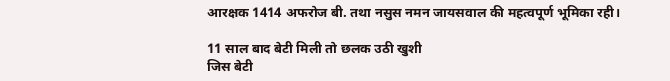आरक्षक 1414 अफरोज बी. तथा नसुस नमन जायसवाल की महत्वपूर्ण भूमिका रही।

11 साल बाद बेटी मिली तो छलक उठी खुशी
जिस बेटी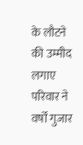के लौटने की उम्मीद लगाए परिवार ने वर्षों गुजार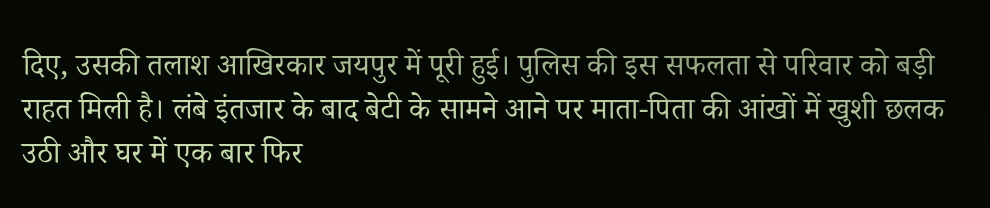दिए, उसकी तलाश आखिरकार जयपुर में पूरी हुई। पुलिस की इस सफलता से परिवार को बड़ी राहत मिली है। लंबे इंतजार के बाद बेटी के सामने आने पर माता-पिता की आंखों में खुशी छलक उठी और घर में एक बार फिर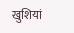खुशियां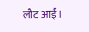लौट आईं।